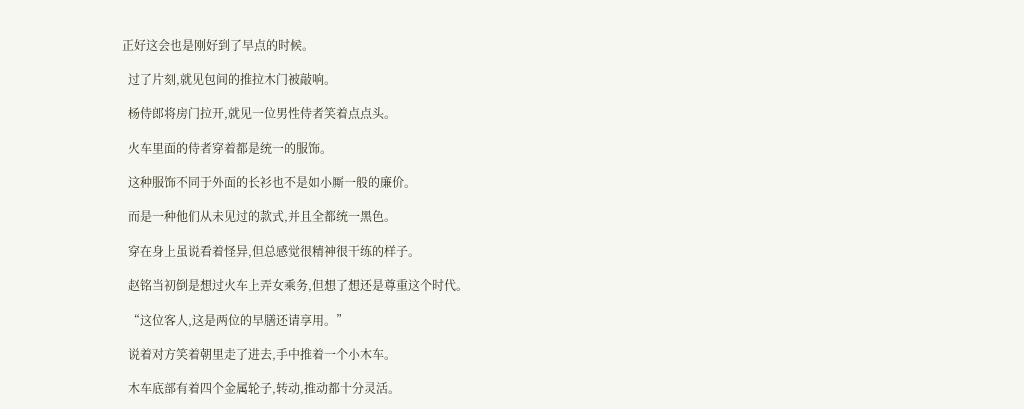正好这会也是刚好到了早点的时候。

  过了片刻,就见包间的推拉木门被敲响。

  杨侍郎将房门拉开,就见一位男性侍者笑着点点头。

  火车里面的侍者穿着都是统一的服饰。

  这种服饰不同于外面的长衫也不是如小厮一般的廉价。

  而是一种他们从未见过的款式,并且全都统一黑色。

  穿在身上虽说看着怪异,但总感觉很精神很干练的样子。

  赵铭当初倒是想过火车上弄女乘务,但想了想还是尊重这个时代。

  “这位客人,这是两位的早膳还请享用。”

  说着对方笑着朝里走了进去,手中推着一个小木车。

  木车底部有着四个金属轮子,转动,推动都十分灵活。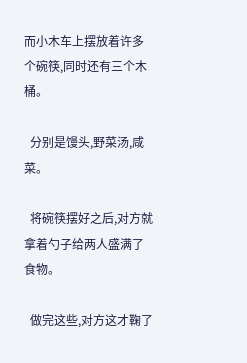而小木车上摆放着许多个碗筷,同时还有三个木桶。

  分别是馒头,野菜汤,咸菜。

  将碗筷摆好之后,对方就拿着勺子给两人盛满了食物。

  做完这些,对方这才鞠了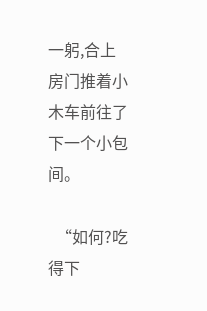一躬,合上房门推着小木车前往了下一个小包间。

  “如何?吃得下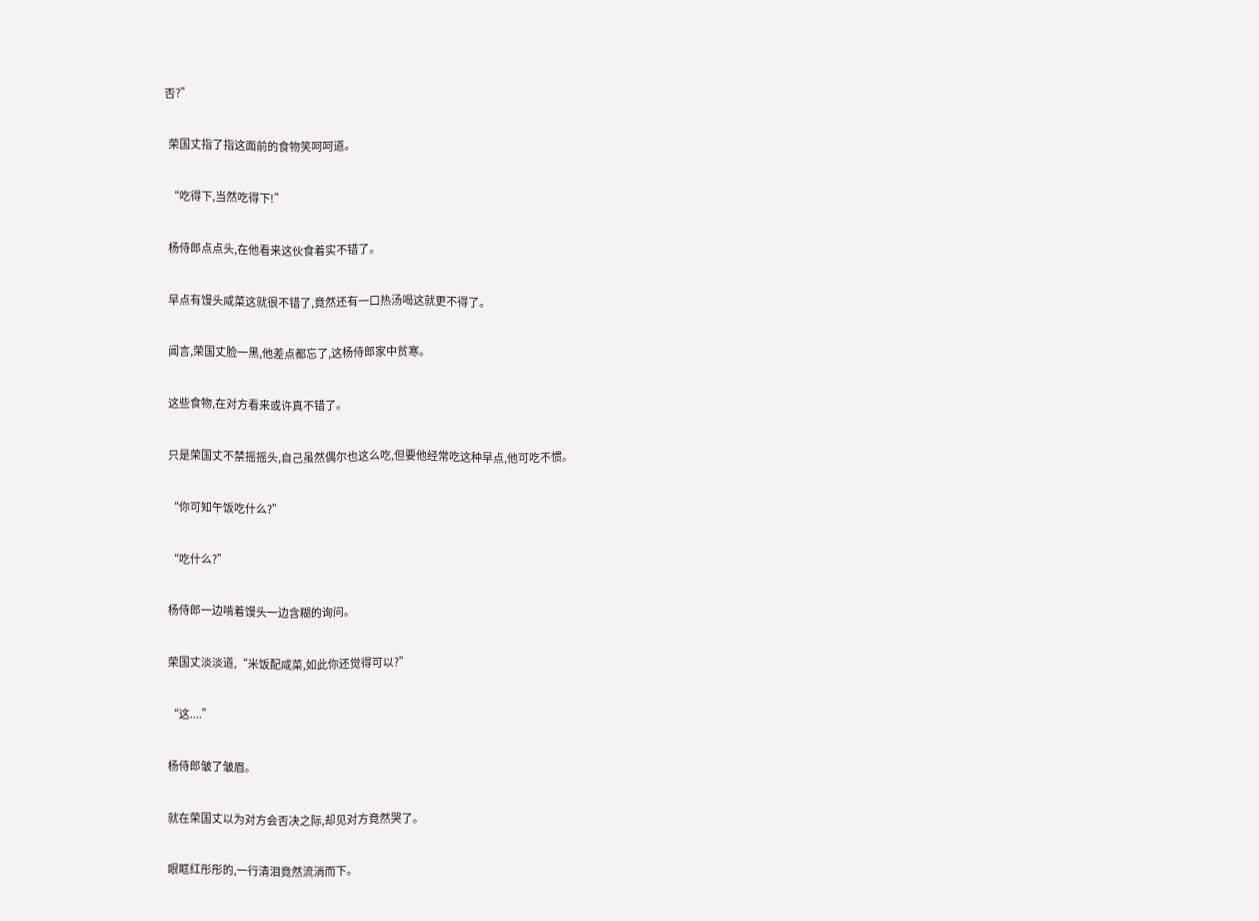否?”

  荣国丈指了指这面前的食物笑呵呵道。

  “吃得下,当然吃得下!”

  杨侍郎点点头,在他看来这伙食着实不错了。

  早点有馒头咸菜这就很不错了,竟然还有一口热汤喝这就更不得了。

  闻言,荣国丈脸一黑,他差点都忘了,这杨侍郎家中贫寒。

  这些食物,在对方看来或许真不错了。

  只是荣国丈不禁摇摇头,自己虽然偶尔也这么吃,但要他经常吃这种早点,他可吃不惯。

  “你可知午饭吃什么?”

  “吃什么?”

  杨侍郎一边啃着馒头一边含糊的询问。

  荣国丈淡淡道,“米饭配咸菜,如此你还觉得可以?”

  “这....”

  杨侍郎皱了皱眉。

  就在荣国丈以为对方会否决之际,却见对方竟然哭了。

  眼眶红彤彤的,一行清泪竟然流淌而下。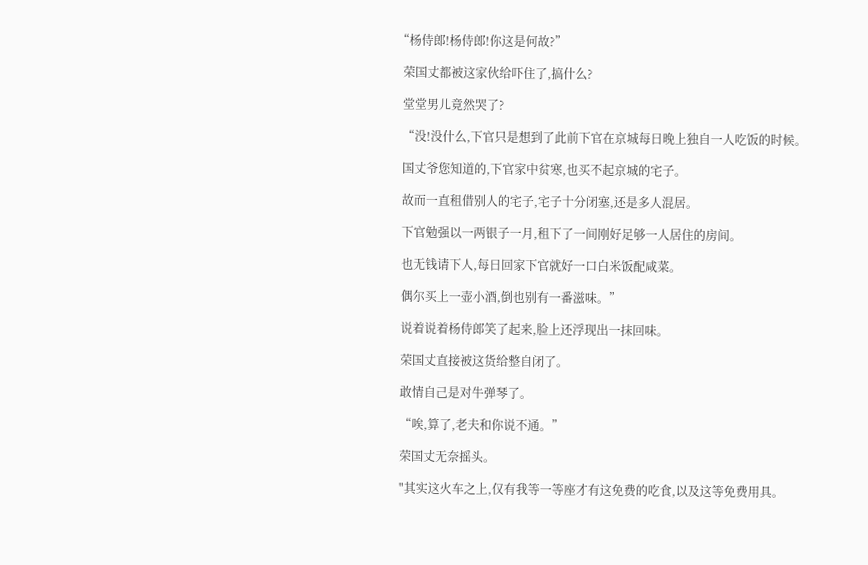“杨侍郎!杨侍郎!你这是何故?”

  荣国丈都被这家伙给吓住了,搞什么?

  堂堂男儿竟然哭了?

  “没!没什么,下官只是想到了此前下官在京城每日晚上独自一人吃饭的时候。

  国丈爷您知道的,下官家中贫寒,也买不起京城的宅子。

  故而一直租借别人的宅子,宅子十分闭塞,还是多人混居。

  下官勉强以一两银子一月,租下了一间刚好足够一人居住的房间。

  也无钱请下人,每日回家下官就好一口白米饭配咸菜。

  偶尔买上一壶小酒,倒也别有一番滋味。”

  说着说着杨侍郎笑了起来,脸上还浮现出一抹回味。

  荣国丈直接被这货给整自闭了。

  敢情自己是对牛弹琴了。

  “唉,算了,老夫和你说不通。”

  荣国丈无奈摇头。

  "其实这火车之上,仅有我等一等座才有这免费的吃食,以及这等免费用具。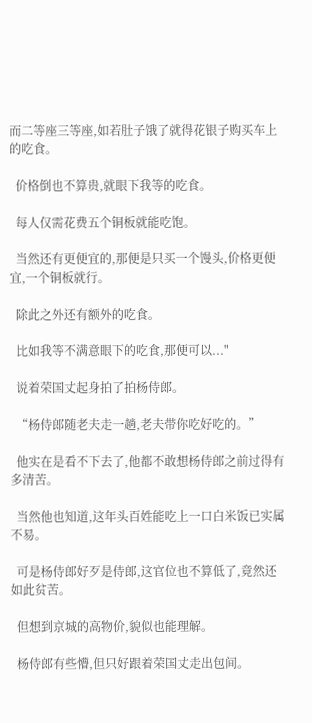而二等座三等座,如若肚子饿了就得花银子购买车上的吃食。

  价格倒也不算贵,就眼下我等的吃食。

  每人仅需花费五个铜板就能吃饱。

  当然还有更便宜的,那便是只买一个馒头,价格更便宜,一个铜板就行。

  除此之外还有额外的吃食。

  比如我等不满意眼下的吃食,那便可以..."

  说着荣国丈起身拍了拍杨侍郎。

  “杨侍郎随老夫走一趟,老夫带你吃好吃的。”

  他实在是看不下去了,他都不敢想杨侍郎之前过得有多清苦。

  当然他也知道,这年头百姓能吃上一口白米饭已实属不易。

  可是杨侍郎好歹是侍郎,这官位也不算低了,竟然还如此贫苦。

  但想到京城的高物价,貌似也能理解。

  杨侍郎有些懵,但只好跟着荣国丈走出包间。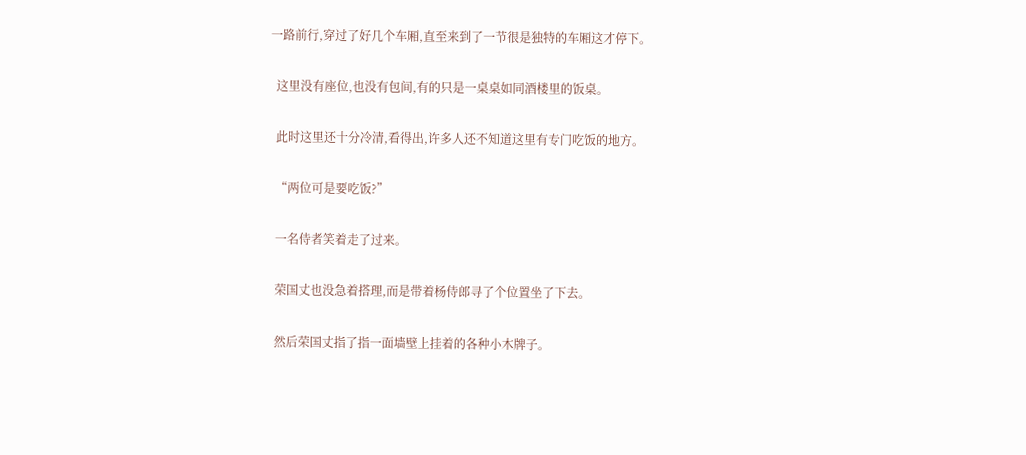一路前行,穿过了好几个车厢,直至来到了一节很是独特的车厢这才停下。

  这里没有座位,也没有包间,有的只是一桌桌如同酒楼里的饭桌。

  此时这里还十分冷清,看得出,许多人还不知道这里有专门吃饭的地方。

  “两位可是要吃饭?”

  一名侍者笑着走了过来。

  荣国丈也没急着搭理,而是带着杨侍郎寻了个位置坐了下去。

  然后荣国丈指了指一面墙壁上挂着的各种小木牌子。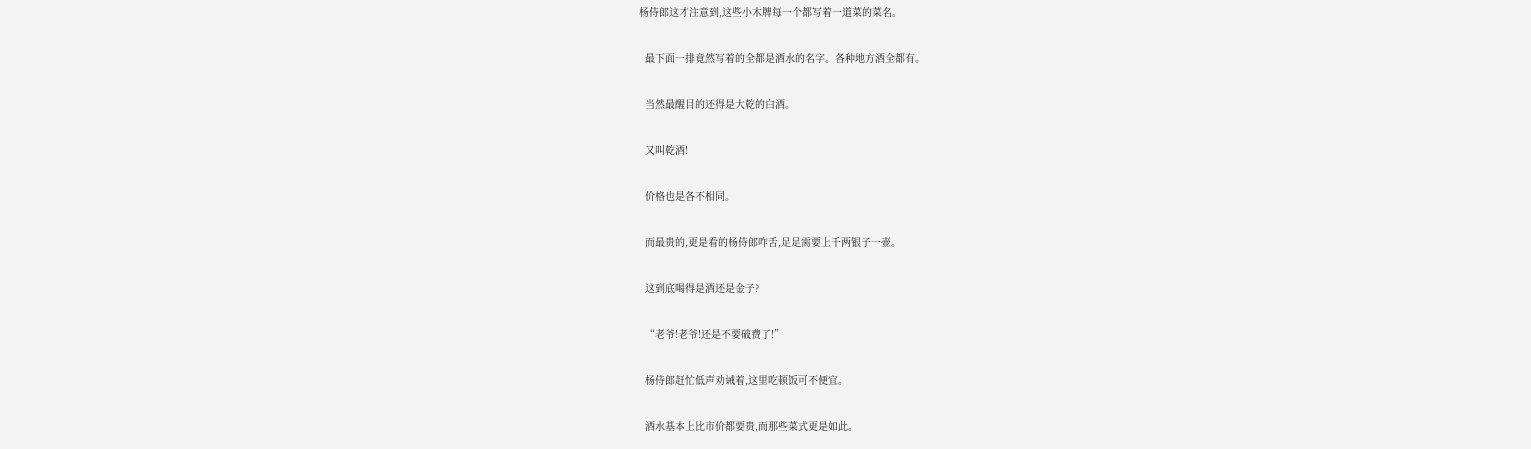杨侍郎这才注意到,这些小木牌每一个都写着一道菜的菜名。

  最下面一排竟然写着的全都是酒水的名字。各种地方酒全都有。

  当然最醒目的还得是大乾的白酒。

  又叫乾酒!

  价格也是各不相同。

  而最贵的,更是看的杨侍郎咋舌,足足需要上千两银子一壶。

  这到底喝得是酒还是金子?

  “老爷!老爷!还是不要破费了!”

  杨侍郎赶忙低声劝诫着,这里吃顿饭可不便宜。

  酒水基本上比市价都要贵,而那些菜式更是如此。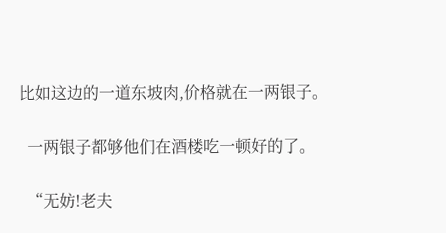比如这边的一道东坡肉,价格就在一两银子。

  一两银子都够他们在酒楼吃一顿好的了。

  “无妨!老夫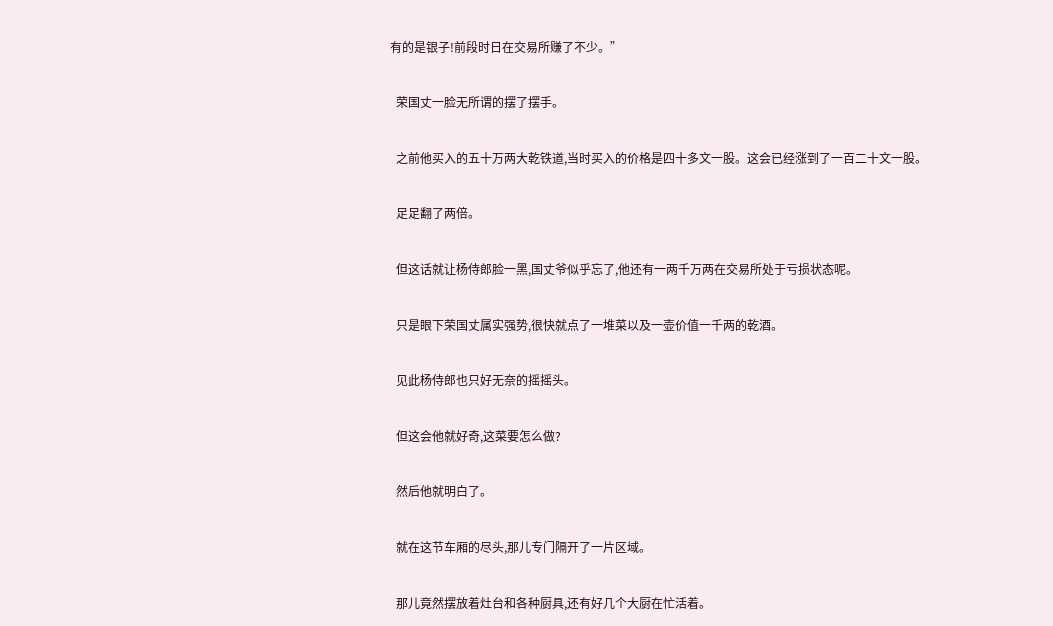有的是银子!前段时日在交易所赚了不少。”

  荣国丈一脸无所谓的摆了摆手。

  之前他买入的五十万两大乾铁道,当时买入的价格是四十多文一股。这会已经涨到了一百二十文一股。

  足足翻了两倍。

  但这话就让杨侍郎脸一黑,国丈爷似乎忘了,他还有一两千万两在交易所处于亏损状态呢。

  只是眼下荣国丈属实强势,很快就点了一堆菜以及一壶价值一千两的乾酒。

  见此杨侍郎也只好无奈的摇摇头。

  但这会他就好奇,这菜要怎么做?

  然后他就明白了。

  就在这节车厢的尽头,那儿专门隔开了一片区域。

  那儿竟然摆放着灶台和各种厨具,还有好几个大厨在忙活着。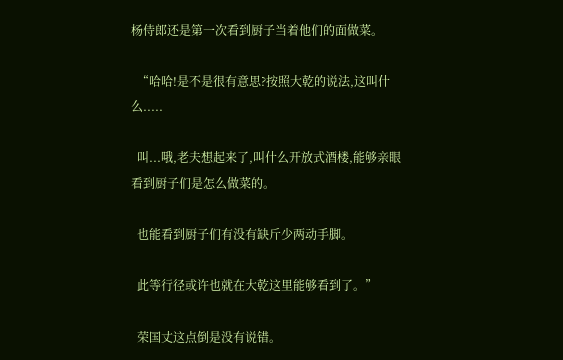杨侍郎还是第一次看到厨子当着他们的面做菜。

  “哈哈!是不是很有意思?按照大乾的说法,这叫什么.....

  叫...哦,老夫想起来了,叫什么开放式酒楼,能够亲眼看到厨子们是怎么做菜的。

  也能看到厨子们有没有缺斤少两动手脚。

  此等行径或许也就在大乾这里能够看到了。”

  荣国丈这点倒是没有说错。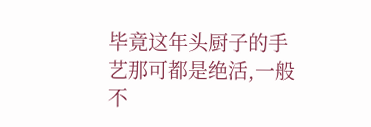毕竟这年头厨子的手艺那可都是绝活,一般不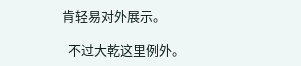肯轻易对外展示。

  不过大乾这里例外。